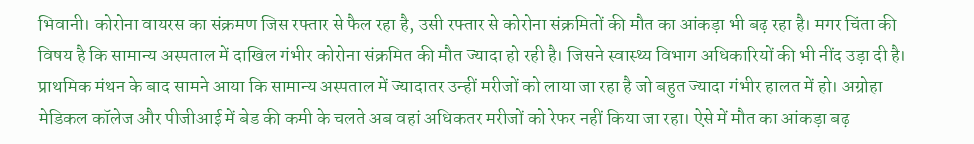भिवानी। कोरोना वायरस का संक्रमण जिस रफ्तार से फैल रहा है, उसी रफ्तार से कोरोना संक्रमितों की मौत का आंकड़ा भी बढ़ रहा है। मगर चिंता की विषय है कि सामान्य अस्पताल में दाखिल गंभीर कोरोना संक्रमित की मौत ज्यादा हो रही है। जिसने स्वास्थ्य विभाग अधिकारियों की भी नींद उड़ा दी है। प्राथमिक मंथन के बाद सामने आया कि सामान्य अस्पताल में ज्यादातर उन्हीं मरीजों को लाया जा रहा है जो बहुत ज्यादा गंभीर हालत में हो। अग्रोहा मेडिकल कॉलेज और पीजीआई में बेड की कमी के चलते अब वहां अधिकतर मरीजों को रेफर नहीं किया जा रहा। ऐसे में मौत का आंकड़ा बढ़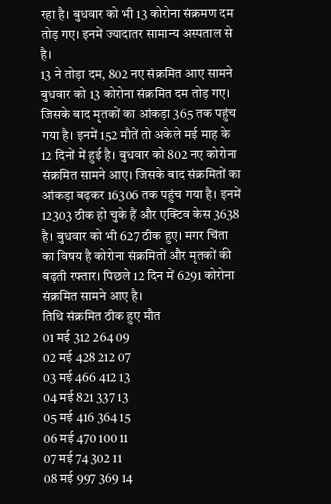रहा है। बुधवार को भी 13 कोरोना संक्रमण दम तोड़ गए। इनमें ज्यादातर सामान्य अस्पताल से है।
13 ने तोड़ा दम, 802 नए संक्रमित आए सामने
बुधवार को 13 कोरोना संक्रमित दम तोड़ गए। जिसके बाद मृतकों का आंकड़ा 365 तक पहुंच गया है। इनमें 152 मौतें तो अकेले मई माह के 12 दिनों में हुई है। बुधवार को 802 नए कोरोना संक्रमित सामने आए। जिसके बाद संक्रमितों का आंकड़ा बढ़कर 16306 तक पहुंच गया है। इनमें 12303 ठीक हो चुके हैं और एक्टिव केस 3638 है। बुधवार को भी 627 ठीक हुए। मगर चिंता का विषय है कोरोना संक्रमितों और मृतकों की बढ़ती रफ्तार। पिछले 12 दिन में 6291 कोरोना संक्रमित सामने आए है।
तिथि संक्रमित ठीक हुए मौत
01 मई 312 264 09
02 मई 428 212 07
03 मई 466 412 13
04 मई 821 337 13
05 मई 416 364 15
06 मई 470 100 11
07 मई 74 302 11
08 मई 997 369 14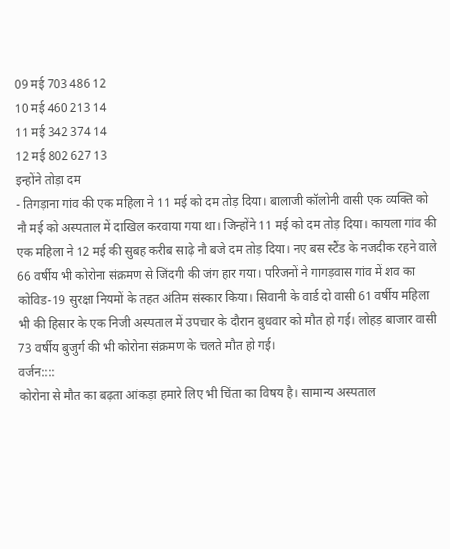09 मई 703 486 12
10 मई 460 213 14
11 मई 342 374 14
12 मई 802 627 13
इन्होंने तोड़ा दम
- तिगड़ाना गांव की एक महिला ने 11 मई को दम तोड़ दिया। बालाजी कॉलोनी वासी एक व्यक्ति को नौ मई को अस्पताल में दाखिल करवाया गया था। जिन्होंने 11 मई को दम तोड़ दिया। कायला गांव की एक महिला ने 12 मई की सुबह करीब साढ़े नौ बजे दम तोड़ दिया। नए बस स्टैंड के नजदीक रहने वाले 66 वर्षीय भी कोरोना संक्रमण से जिंदगी की जंग हार गया। परिजनों ने गागड़वास गांव में शव का कोविड-19 सुरक्षा नियमों के तहत अंतिम संस्कार किया। सिवानी के वार्ड दो वासी 61 वर्षीय महिला भी की हिसार के एक निजी अस्पताल में उपचार के दौरान बुधवार को मौत हो गई। लोहड़ बाजार वासी 73 वर्षीय बुजुर्ग की भी कोरोना संक्रमण के चलते मौत हो गई।
वर्जन::::
कोरोना से मौत का बढ़ता आंकड़ा हमारे लिए भी चिंता का विषय है। सामान्य अस्पताल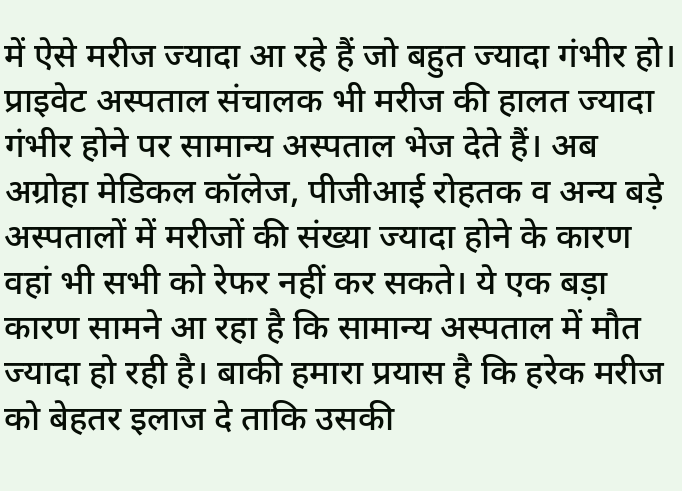में ऐसे मरीज ज्यादा आ रहे हैं जो बहुत ज्यादा गंभीर हो। प्राइवेट अस्पताल संचालक भी मरीज की हालत ज्यादा गंभीर होने पर सामान्य अस्पताल भेज देते हैं। अब अग्रोहा मेडिकल कॉलेज, पीजीआई रोहतक व अन्य बड़े अस्पतालों में मरीजों की संख्या ज्यादा होने के कारण वहां भी सभी को रेफर नहीं कर सकते। ये एक बड़ा कारण सामने आ रहा है कि सामान्य अस्पताल में मौत ज्यादा हो रही है। बाकी हमारा प्रयास है कि हरेक मरीज को बेहतर इलाज दे ताकि उसकी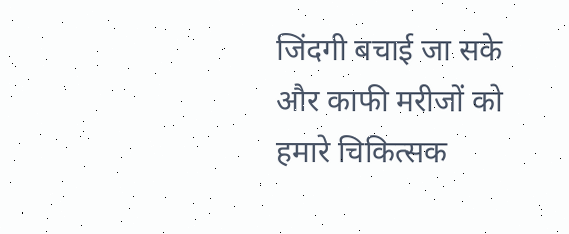जिंदगी बचाई जा सके और काफी मरीजों को हमारे चिकित्सक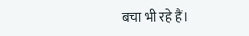बचा भी रहे हैं।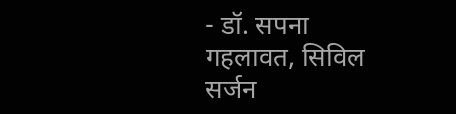- डॉ. सपना गहलावत, सिविल सर्जन